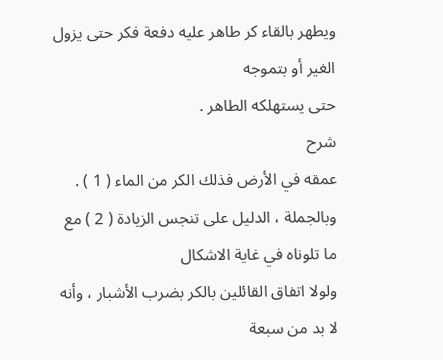ويطهر بالقاء كر طاهر عليه دفعة فكر حتى يزول الغير أو بتموجه
حتى يستهلكه الطاهر .
شرح
عمقه في الأرض فذلك الكر من الماء ( 1 ) .
وبالجملة ، الدليل على تنجس الزيادة ( 2 ) مع ما تلوناه في غاية الاشكال
ولولا اتفاق القائلين بالكر بضرب الأشبار ، وأنه لا بد من سبعة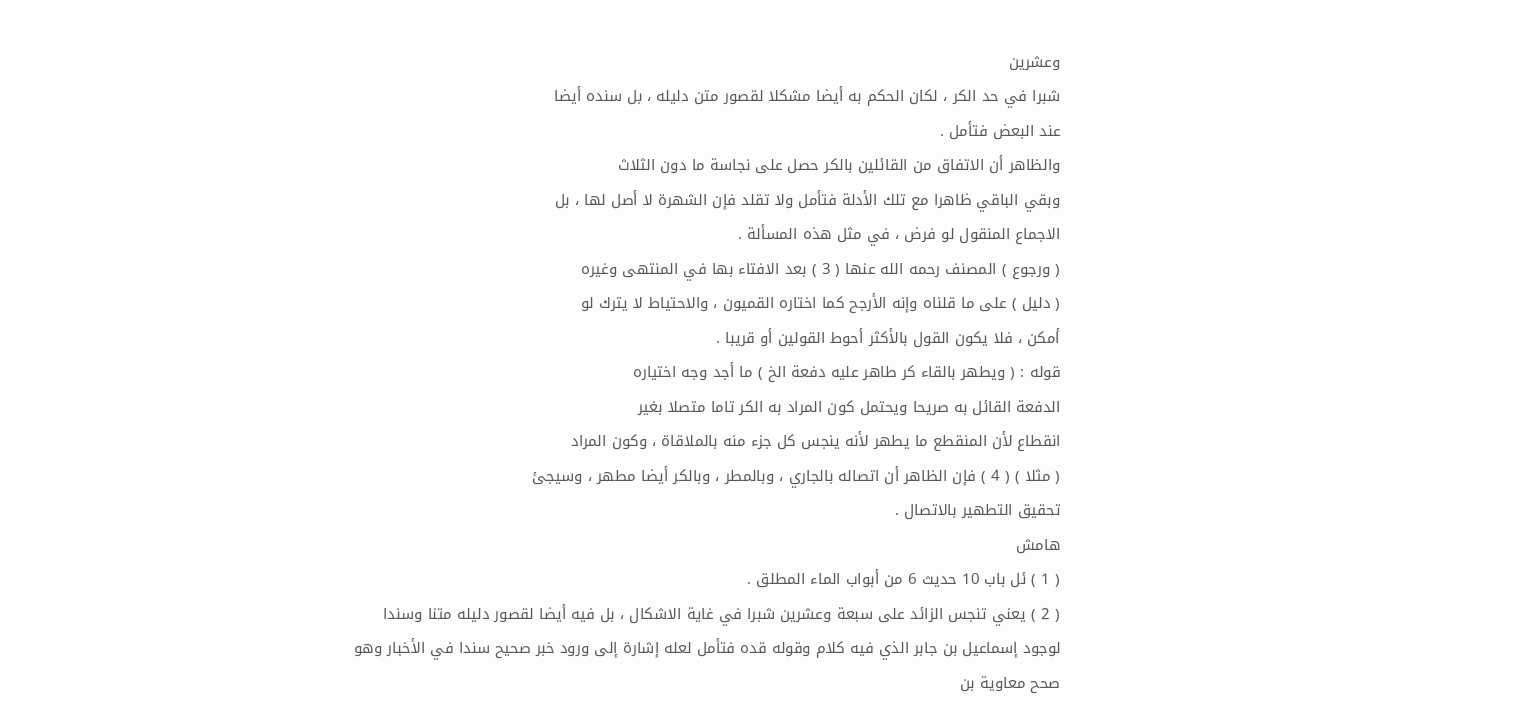وعشرين
شبرا في حد الكر ، لكان الحكم به أيضا مشكلا لقصور متن دليله ، بل سنده أيضا
عند البعض فتأمل .
والظاهر أن الاتفاق من القائلين بالكر حصل على نجاسة ما دون الثلاث
وبقي الباقي ظاهرا مع تلك الأدلة فتأمل ولا تقلد فإن الشهرة لا أصل لها ، بل
الاجماع المنقول لو فرض ، في مثل هذه المسألة .
( ورجوع ) المصنف رحمه الله عنها ( 3 ) بعد الافتاء بها في المنتهى وغيره
( دليل ) على ما قلناه وإنه الأرجح كما اختاره القميون ، والاحتياط لا يترك لو
أمكن ، فلا يكون القول بالأكثر أحوط القولين أو قريبا .
قوله : ( ويطهر بالقاء كر طاهر عليه دفعة الخ ) ما أجد وجه اختياره
الدفعة القائل به صريحا ويحتمل كون المراد به الكر تاما متصلا بغير
انقطاع لأن المنقطع ما يطهر لأنه ينجس كل جزء منه بالملاقاة ، وكون المراد
( مثلا ) ( 4 ) فإن الظاهر أن اتصاله بالجاري ، وبالمطر ، وبالكر أيضا مطهر ، وسيجئ
تحقيق التطهير بالاتصال .
هامش
( 1 ) ئل باب 10 حديث 6 من أبواب الماء المطلق .
( 2 ) يعني تنجس الزائد على سبعة وعشرين شبرا في غاية الاشكال ، بل فيه أيضا لقصور دليله متنا وسندا
لوجود إسماعيل بن جابر الذي فيه كلام وقوله قده فتأمل لعله إشارة إلى ورود خبر صحيح سندا في الأخبار وهو
صحح معاوية بن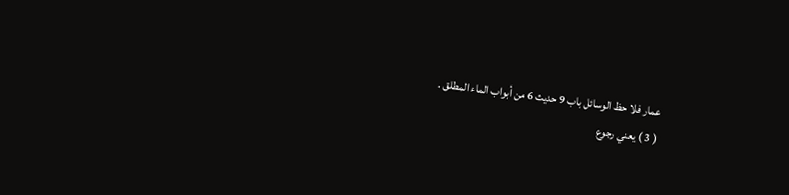عمار فلا حظ الوسائل باب 9 حديث 6 من أبواب الماء المطلق .
( 3 ) يعني رجوع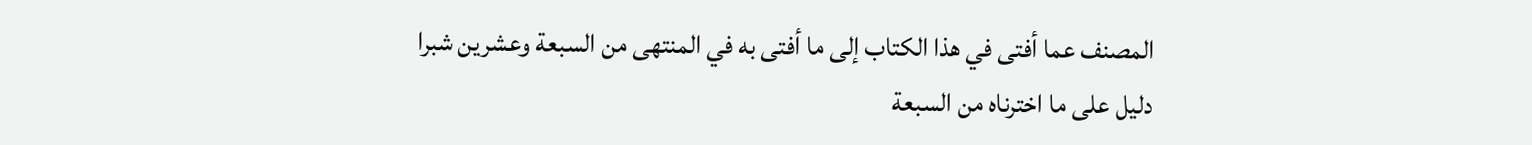المصنف عما أفتى في هذا الكتاب إلى ما أفتى به في المنتهى من السبعة وعشرين شبرا
دليل على ما اخترناه من السبعة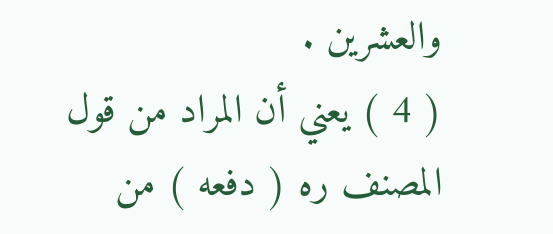والعشرين .
( 4 ) يعني أن المراد من قول المصنف ره ( دفعه ) من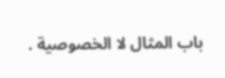باب المثال لا الخصوصية .